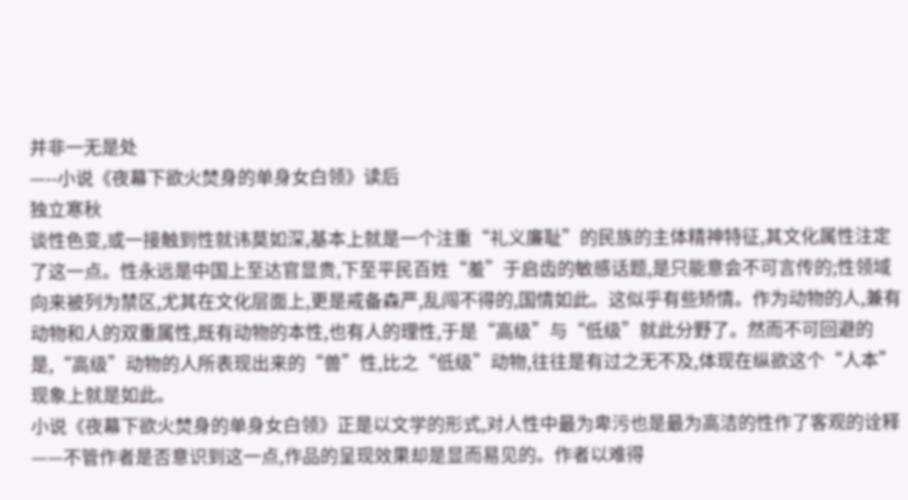并非一无是处
—--小说《夜幕下欲火焚身的单身女白领》读后
独立寒秋
谈性色变,或一接触到性就讳莫如深,基本上就是一个注重“礼义廉耻”的民族的主体精神特征,其文化属性注定了这一点。性永远是中国上至达官显贵,下至平民百姓“羞”于启齿的敏感话题,是只能意会不可言传的;性领域向来被列为禁区,尤其在文化层面上,更是戒备森严,乱闯不得的,国情如此。这似乎有些矫情。作为动物的人,兼有动物和人的双重属性,既有动物的本性,也有人的理性,于是“高级”与“低级”就此分野了。然而不可回避的是,“高级”动物的人所表现出来的“兽”性,比之“低级”动物,往往是有过之无不及,体现在纵欲这个“人本”现象上就是如此。
小说《夜幕下欲火焚身的单身女白领》正是以文学的形式,对人性中最为卑污也是最为高洁的性作了客观的诠释——不管作者是否意识到这一点,作品的呈现效果却是显而易见的。作者以难得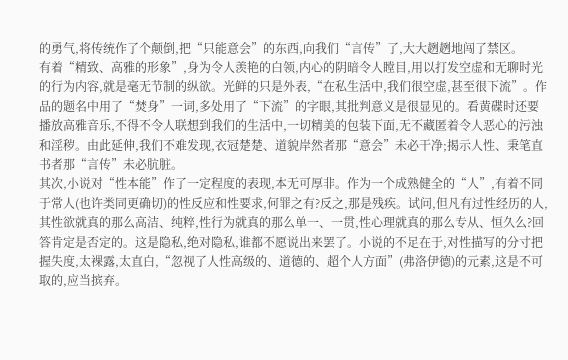的勇气,将传统作了个颠倒,把“只能意会”的东西,向我们“言传”了,大大趔趔地闯了禁区。
有着“精致、高雅的形象”,身为令人羡艳的白领,内心的阴暗令人瞠目,用以打发空虚和无聊时光的行为内容,就是毫无节制的纵欲。光鲜的只是外表,“在私生活中,我们很空虚,甚至很下流”。作品的题名中用了“焚身”一词,多处用了“下流”的字眼,其批判意义是很显见的。看黄碟时还要播放高雅音乐,不得不令人联想到我们的生活中,一切精美的包装下面,无不藏匿着令人恶心的污浊和淫秽。由此延伸,我们不难发现,衣冠楚楚、道貌岸然者那“意会”未必干净;揭示人性、秉笔直书者那“言传”未必肮脏。
其次,小说对“性本能”作了一定程度的表现,本无可厚非。作为一个成熟健全的“人”,有着不同于常人(也许类同更确切)的性反应和性要求,何罪之有?反之,那是残疾。试问,但凡有过性经历的人,其性欲就真的那么高洁、纯粹,性行为就真的那么单一、一贯,性心理就真的那么专从、恒久么?回答肯定是否定的。这是隐私,绝对隐私,谁都不愿说出来罢了。小说的不足在于,对性描写的分寸把握失度,太裸露,太直白,“忽视了人性高级的、道德的、超个人方面”(弗洛伊德)的元素,这是不可取的,应当摈弃。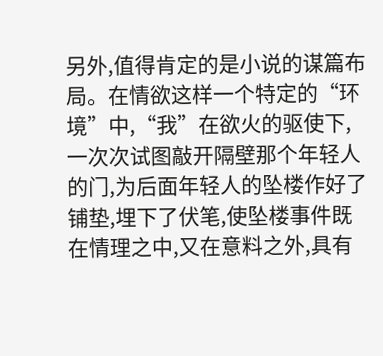另外,值得肯定的是小说的谋篇布局。在情欲这样一个特定的“环境”中,“我”在欲火的驱使下,一次次试图敲开隔壁那个年轻人的门,为后面年轻人的坠楼作好了铺垫,埋下了伏笔,使坠楼事件既在情理之中,又在意料之外,具有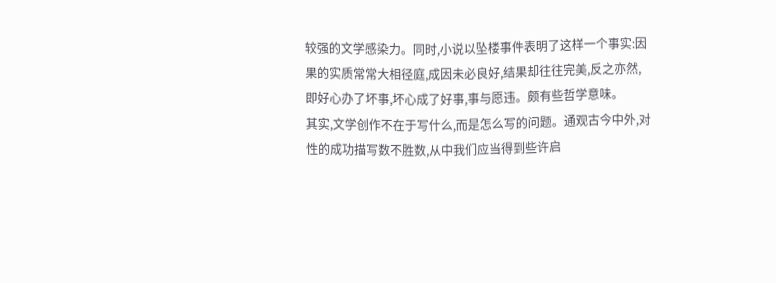较强的文学感染力。同时,小说以坠楼事件表明了这样一个事实:因果的实质常常大相径庭,成因未必良好,结果却往往完美,反之亦然,即好心办了坏事,坏心成了好事,事与愿违。颇有些哲学意味。
其实,文学创作不在于写什么,而是怎么写的问题。通观古今中外,对性的成功描写数不胜数,从中我们应当得到些许启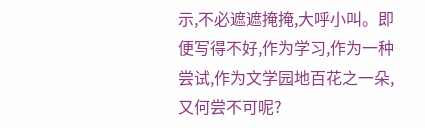示,不必遮遮掩掩,大呼小叫。即便写得不好,作为学习,作为一种尝试,作为文学园地百花之一朵,又何尝不可呢?